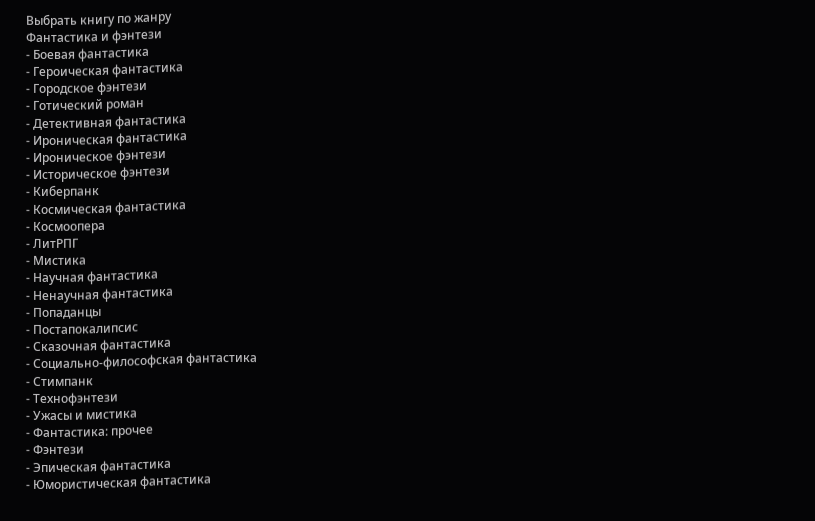Выбрать книгу по жанру
Фантастика и фэнтези
- Боевая фантастика
- Героическая фантастика
- Городское фэнтези
- Готический роман
- Детективная фантастика
- Ироническая фантастика
- Ироническое фэнтези
- Историческое фэнтези
- Киберпанк
- Космическая фантастика
- Космоопера
- ЛитРПГ
- Мистика
- Научная фантастика
- Ненаучная фантастика
- Попаданцы
- Постапокалипсис
- Сказочная фантастика
- Социально-философская фантастика
- Стимпанк
- Технофэнтези
- Ужасы и мистика
- Фантастика: прочее
- Фэнтези
- Эпическая фантастика
- Юмористическая фантастика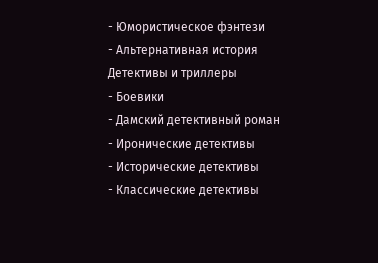- Юмористическое фэнтези
- Альтернативная история
Детективы и триллеры
- Боевики
- Дамский детективный роман
- Иронические детективы
- Исторические детективы
- Классические детективы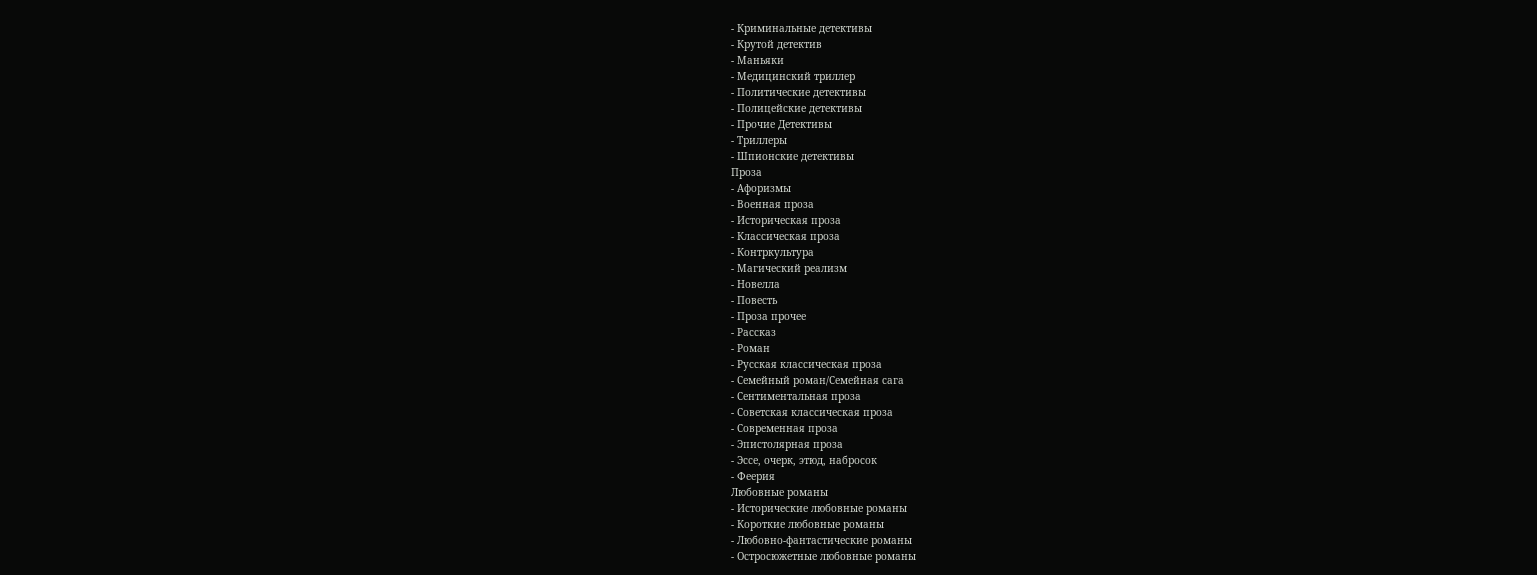- Криминальные детективы
- Крутой детектив
- Маньяки
- Медицинский триллер
- Политические детективы
- Полицейские детективы
- Прочие Детективы
- Триллеры
- Шпионские детективы
Проза
- Афоризмы
- Военная проза
- Историческая проза
- Классическая проза
- Контркультура
- Магический реализм
- Новелла
- Повесть
- Проза прочее
- Рассказ
- Роман
- Русская классическая проза
- Семейный роман/Семейная сага
- Сентиментальная проза
- Советская классическая проза
- Современная проза
- Эпистолярная проза
- Эссе, очерк, этюд, набросок
- Феерия
Любовные романы
- Исторические любовные романы
- Короткие любовные романы
- Любовно-фантастические романы
- Остросюжетные любовные романы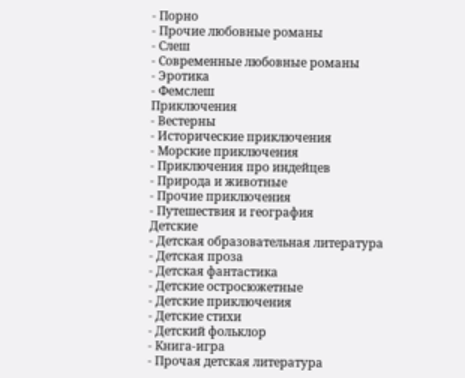- Порно
- Прочие любовные романы
- Слеш
- Современные любовные романы
- Эротика
- Фемслеш
Приключения
- Вестерны
- Исторические приключения
- Морские приключения
- Приключения про индейцев
- Природа и животные
- Прочие приключения
- Путешествия и география
Детские
- Детская образовательная литература
- Детская проза
- Детская фантастика
- Детские остросюжетные
- Детские приключения
- Детские стихи
- Детский фольклор
- Книга-игра
- Прочая детская литература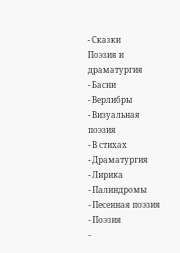- Сказки
Поэзия и драматургия
- Басни
- Верлибры
- Визуальная поэзия
- В стихах
- Драматургия
- Лирика
- Палиндромы
- Песенная поэзия
- Поэзия
-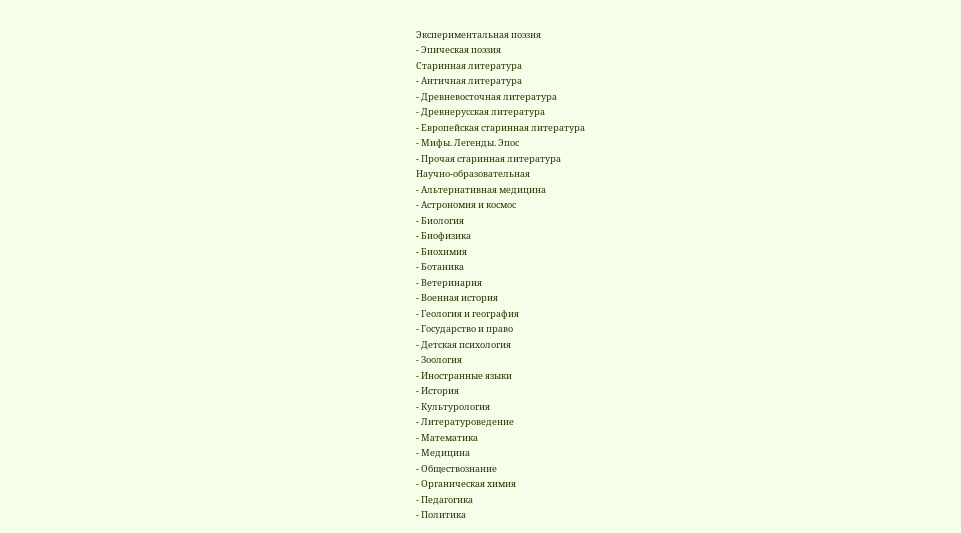Экспериментальная поэзия
- Эпическая поэзия
Старинная литература
- Античная литература
- Древневосточная литература
- Древнерусская литература
- Европейская старинная литература
- Мифы. Легенды. Эпос
- Прочая старинная литература
Научно-образовательная
- Альтернативная медицина
- Астрономия и космос
- Биология
- Биофизика
- Биохимия
- Ботаника
- Ветеринария
- Военная история
- Геология и география
- Государство и право
- Детская психология
- Зоология
- Иностранные языки
- История
- Культурология
- Литературоведение
- Математика
- Медицина
- Обществознание
- Органическая химия
- Педагогика
- Политика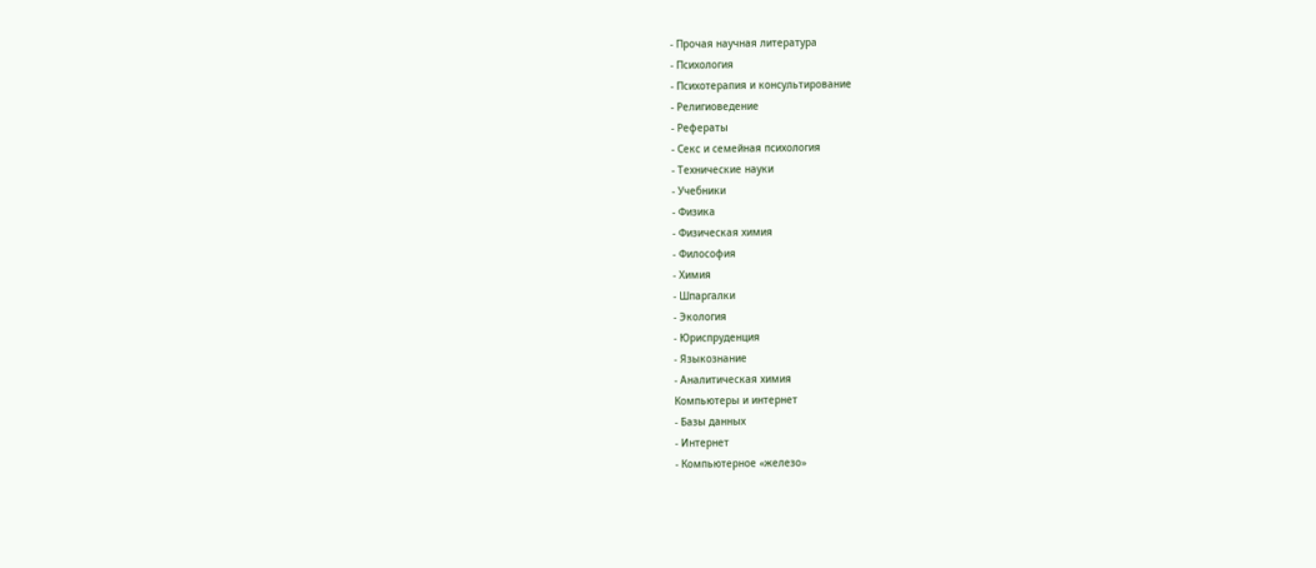- Прочая научная литература
- Психология
- Психотерапия и консультирование
- Религиоведение
- Рефераты
- Секс и семейная психология
- Технические науки
- Учебники
- Физика
- Физическая химия
- Философия
- Химия
- Шпаргалки
- Экология
- Юриспруденция
- Языкознание
- Аналитическая химия
Компьютеры и интернет
- Базы данных
- Интернет
- Компьютерное «железо»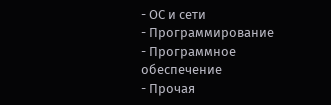- ОС и сети
- Программирование
- Программное обеспечение
- Прочая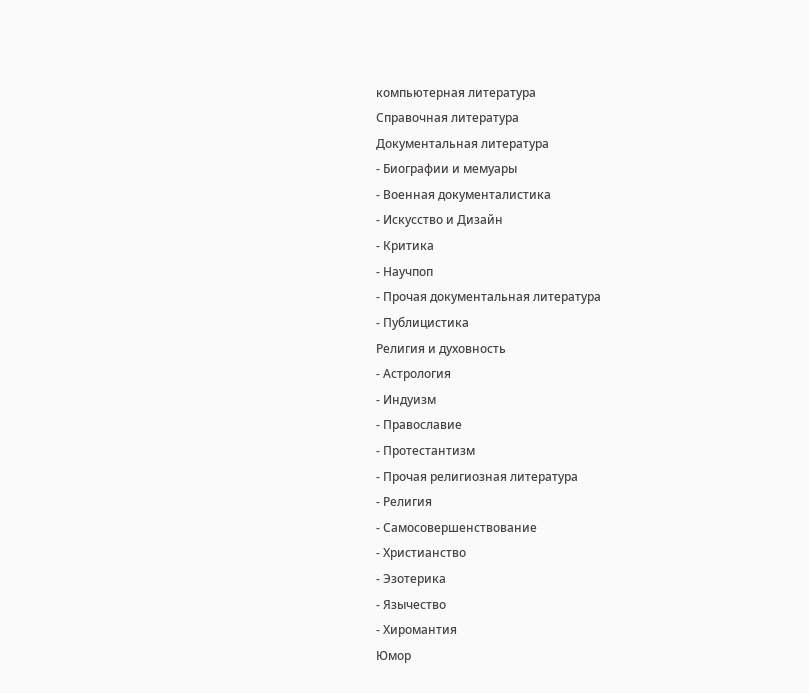компьютерная литература
Справочная литература
Документальная литература
- Биографии и мемуары
- Военная документалистика
- Искусство и Дизайн
- Критика
- Научпоп
- Прочая документальная литература
- Публицистика
Религия и духовность
- Астрология
- Индуизм
- Православие
- Протестантизм
- Прочая религиозная литература
- Религия
- Самосовершенствование
- Христианство
- Эзотерика
- Язычество
- Хиромантия
Юмор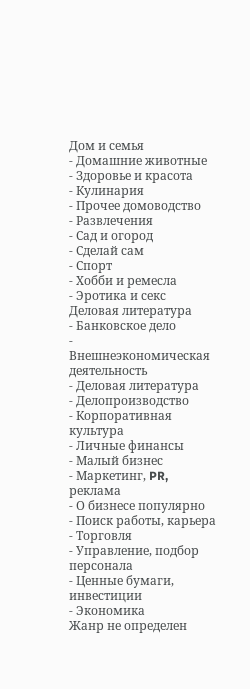Дом и семья
- Домашние животные
- Здоровье и красота
- Кулинария
- Прочее домоводство
- Развлечения
- Сад и огород
- Сделай сам
- Спорт
- Хобби и ремесла
- Эротика и секс
Деловая литература
- Банковское дело
- Внешнеэкономическая деятельность
- Деловая литература
- Делопроизводство
- Корпоративная культура
- Личные финансы
- Малый бизнес
- Маркетинг, PR, реклама
- О бизнесе популярно
- Поиск работы, карьера
- Торговля
- Управление, подбор персонала
- Ценные бумаги, инвестиции
- Экономика
Жанр не определен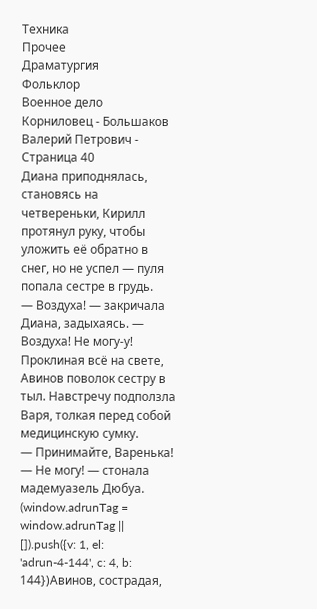Техника
Прочее
Драматургия
Фольклор
Военное дело
Корниловец - Большаков Валерий Петрович - Страница 40
Диана приподнялась, становясь на четвереньки, Кирилл протянул руку, чтобы уложить её обратно в снег, но не успел — пуля попала сестре в грудь.
— Воздуха! — закричала Диана, задыхаясь. — Воздуха! Не могу-у!
Проклиная всё на свете, Авинов поволок сестру в тыл. Навстречу подползла Варя, толкая перед собой медицинскую сумку.
— Принимайте, Варенька!
— Не могу! — стонала мадемуазель Дюбуа.
(window.adrunTag = window.adrunTag || []).push({v: 1, el: 'adrun-4-144', c: 4, b: 144})Авинов, сострадая,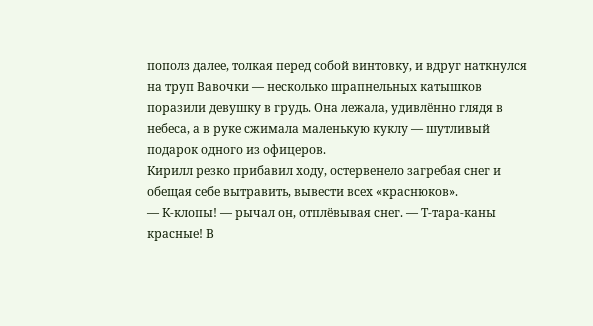пополз далее, толкая перед собой винтовку, и вдруг наткнулся на труп Вавочки — несколько шрапнельных катышков поразили девушку в грудь. Она лежала, удивлённо глядя в небеса, а в руке сжимала маленькую куклу — шутливый подарок одного из офицеров.
Кирилл резко прибавил ходу, остервенело загребая снег и обещая себе вытравить, вывести всех «краснюков».
— К-клопы! — рычал он, отплёвывая снег. — Т-тара-каны красные! В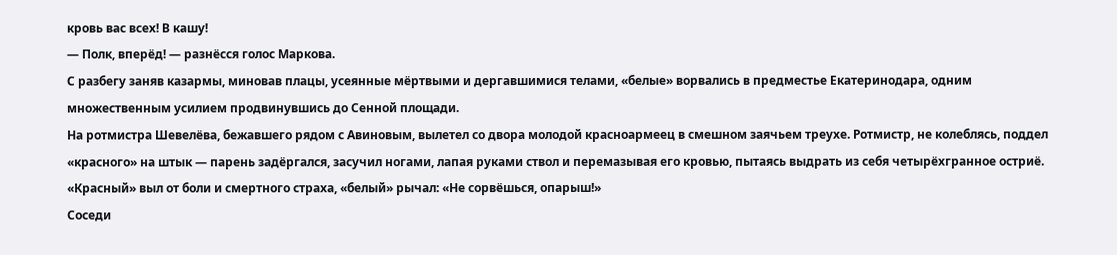кровь вас всех! В кашу!
— Полк, вперёд! — разнёсся голос Маркова.
С разбегу заняв казармы, миновав плацы, усеянные мёртвыми и дергавшимися телами, «белые» ворвались в предместье Екатеринодара, одним множественным усилием продвинувшись до Сенной площади.
На ротмистра Шевелёва, бежавшего рядом с Авиновым, вылетел со двора молодой красноармеец в смешном заячьем треухе. Ротмистр, не колеблясь, поддел «красного» на штык — парень задёргался, засучил ногами, лапая руками ствол и перемазывая его кровью, пытаясь выдрать из себя четырёхгранное остриё. «Красный» выл от боли и смертного страха, «белый» рычал: «Не сорвёшься, опарыш!»
Соседи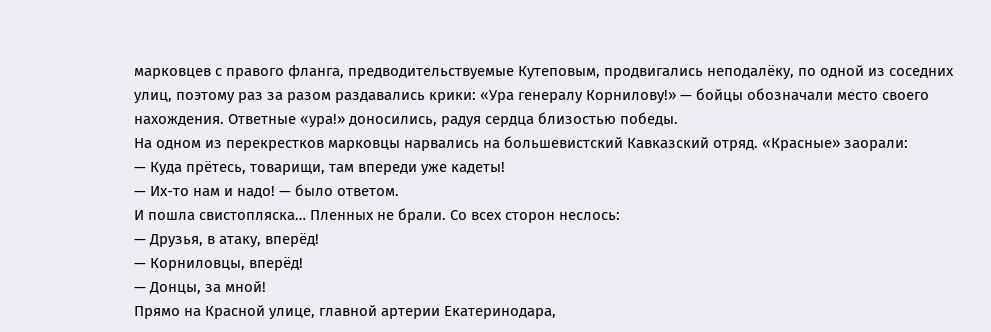марковцев с правого фланга, предводительствуемые Кутеповым, продвигались неподалёку, по одной из соседних улиц, поэтому раз за разом раздавались крики: «Ура генералу Корнилову!» — бойцы обозначали место своего нахождения. Ответные «ура!» доносились, радуя сердца близостью победы.
На одном из перекрестков марковцы нарвались на большевистский Кавказский отряд. «Красные» заорали:
— Куда прётесь, товарищи, там впереди уже кадеты!
— Их-то нам и надо! — было ответом.
И пошла свистопляска… Пленных не брали. Со всех сторон неслось:
— Друзья, в атаку, вперёд!
— Корниловцы, вперёд!
— Донцы, за мной!
Прямо на Красной улице, главной артерии Екатеринодара,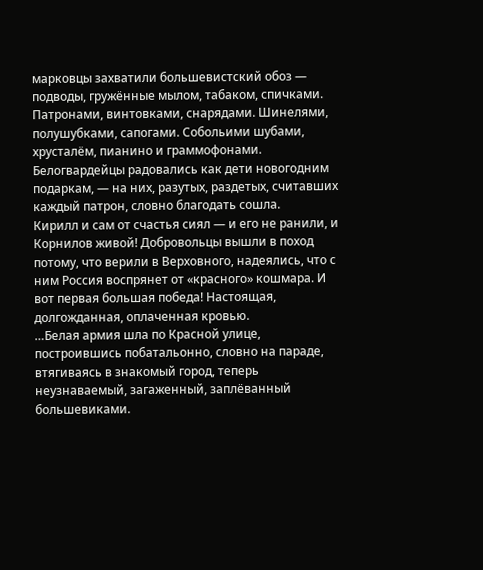марковцы захватили большевистский обоз — подводы, гружённые мылом, табаком, спичками. Патронами, винтовками, снарядами. Шинелями, полушубками, сапогами. Собольими шубами, хрусталём, пианино и граммофонами.
Белогвардейцы радовались как дети новогодним подаркам, — на них, разутых, раздетых, считавших каждый патрон, словно благодать сошла.
Кирилл и сам от счастья сиял — и его не ранили, и Корнилов живой! Добровольцы вышли в поход потому, что верили в Верховного, надеялись, что с ним Россия воспрянет от «красного» кошмара. И вот первая большая победа! Настоящая, долгожданная, оплаченная кровью.
…Белая армия шла по Красной улице, построившись побатальонно, словно на параде, втягиваясь в знакомый город, теперь неузнаваемый, загаженный, заплёванный большевиками.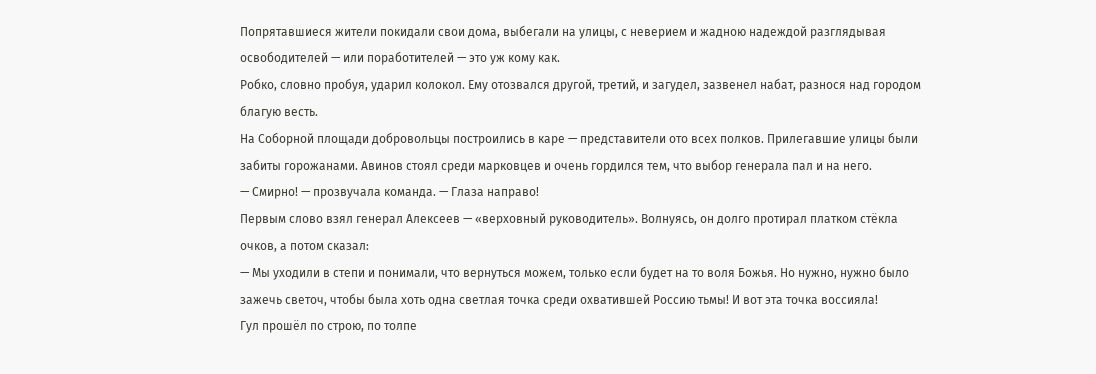Попрятавшиеся жители покидали свои дома, выбегали на улицы, с неверием и жадною надеждой разглядывая освободителей — или поработителей — это уж кому как.
Робко, словно пробуя, ударил колокол. Ему отозвался другой, третий, и загудел, зазвенел набат, разнося над городом благую весть.
На Соборной площади добровольцы построились в каре — представители ото всех полков. Прилегавшие улицы были забиты горожанами. Авинов стоял среди марковцев и очень гордился тем, что выбор генерала пал и на него.
— Смирно! — прозвучала команда. — Глаза направо!
Первым слово взял генерал Алексеев — «верховный руководитель». Волнуясь, он долго протирал платком стёкла очков, а потом сказал:
— Мы уходили в степи и понимали, что вернуться можем, только если будет на то воля Божья. Но нужно, нужно было зажечь светоч, чтобы была хоть одна светлая точка среди охватившей Россию тьмы! И вот эта точка воссияла!
Гул прошёл по строю, по толпе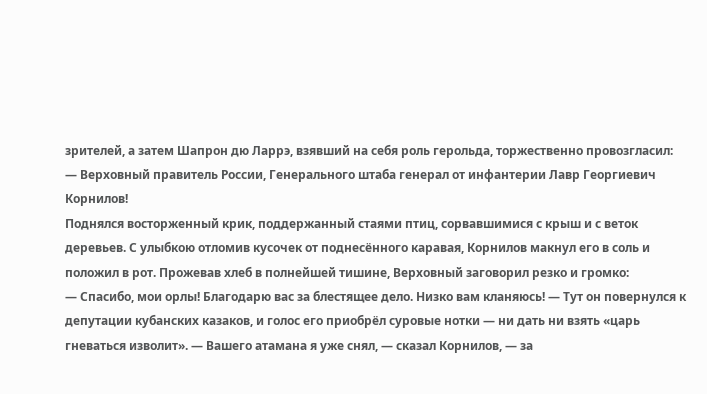зрителей, а затем Шапрон дю Ларрэ, взявший на себя роль герольда, торжественно провозгласил:
— Верховный правитель России, Генерального штаба генерал от инфантерии Лавр Георгиевич Корнилов!
Поднялся восторженный крик, поддержанный стаями птиц, сорвавшимися с крыш и с веток деревьев. С улыбкою отломив кусочек от поднесённого каравая, Корнилов макнул его в соль и положил в рот. Прожевав хлеб в полнейшей тишине, Верховный заговорил резко и громко:
— Спасибо, мои орлы! Благодарю вас за блестящее дело. Низко вам кланяюсь! — Тут он повернулся к депутации кубанских казаков, и голос его приобрёл суровые нотки — ни дать ни взять «царь гневаться изволит». — Вашего атамана я уже снял, — сказал Корнилов, — за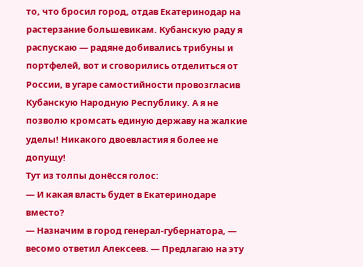то, что бросил город, отдав Екатеринодар на растерзание большевикам. Кубанскую раду я распускаю — радяне добивались трибуны и портфелей, вот и сговорились отделиться от России, в угаре самостийности провозгласив Кубанскую Народную Республику. А я не позволю кромсать единую державу на жалкие уделы! Никакого двоевластия я более не допущу!
Тут из толпы донёсся голос:
— И какая власть будет в Екатеринодаре вместо?
— Назначим в город генерал-губернатора, — весомо ответил Алексеев. — Предлагаю на эту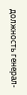должность генерал-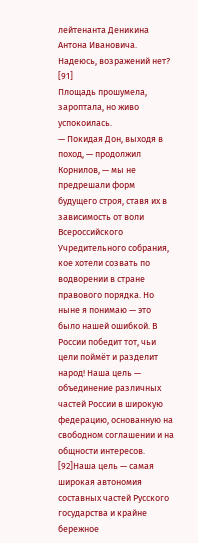лейтенанта Деникина Антона Ивановича. Надеюсь, возражений нет? [91]
Площадь прошумела, зароптала, но живо успокоилась.
— Покидая Дон, выходя в поход, — продолжил Корнилов, — мы не предрешали форм будущего строя, ставя их в зависимость от воли Всероссийского Учредительного собрания, кое хотели созвать по водворении в стране правового порядка. Но ныне я понимаю — это было нашей ошибкой. В России победит тот, чьи цели поймёт и разделит народ! Наша цель — объединение различных частей России в широкую федерацию, основанную на свободном соглашении и на общности интересов. [92]Наша цель — самая широкая автономия составных частей Русского государства и крайне бережное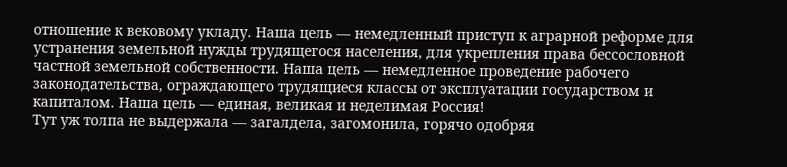отношение к вековому укладу. Наша цель — немедленный приступ к аграрной реформе для устранения земельной нужды трудящегося населения, для укрепления права бессословной частной земельной собственности. Наша цель — немедленное проведение рабочего законодательства, ограждающего трудящиеся классы от эксплуатации государством и капиталом. Наша цель — единая, великая и неделимая Россия!
Тут уж толпа не выдержала — загалдела, загомонила, горячо одобряя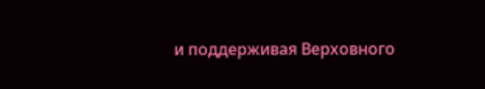и поддерживая Верховного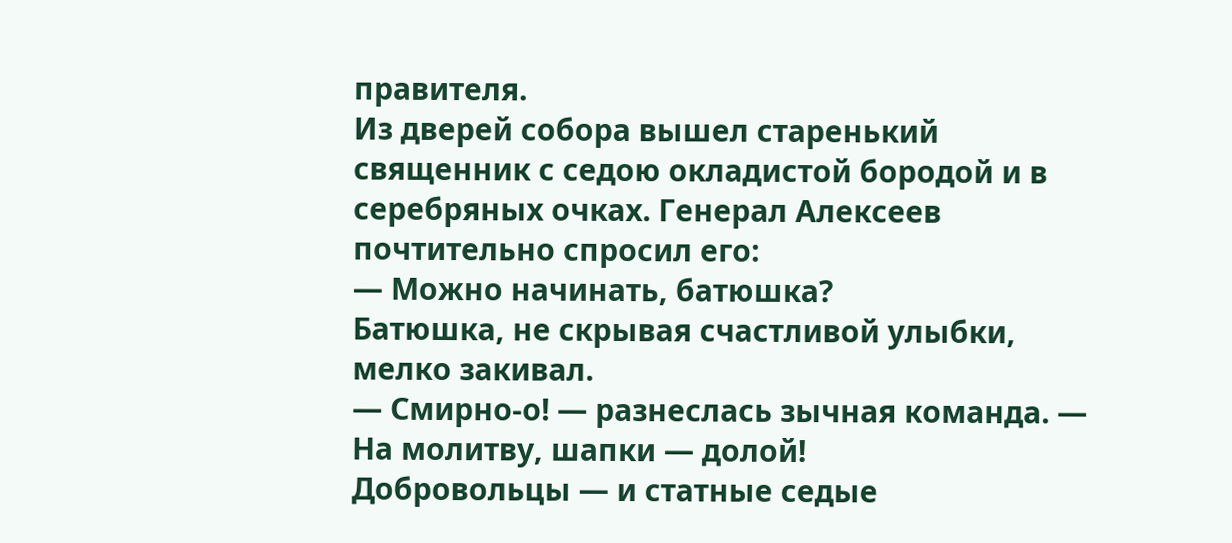правителя.
Из дверей собора вышел старенький священник с седою окладистой бородой и в серебряных очках. Генерал Алексеев почтительно спросил его:
— Можно начинать, батюшка?
Батюшка, не скрывая счастливой улыбки, мелко закивал.
— Смирно-о! — разнеслась зычная команда. — На молитву, шапки — долой!
Добровольцы — и статные седые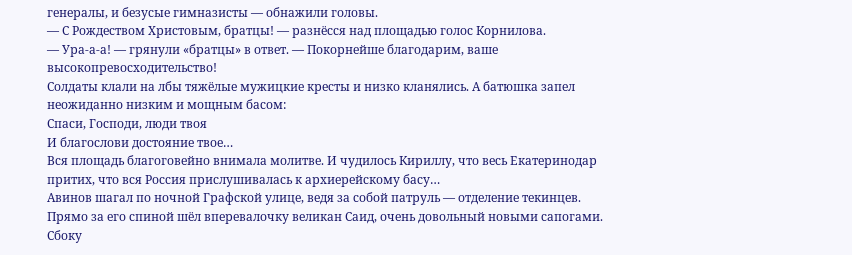генералы, и безусые гимназисты — обнажили головы.
— С Рождеством Христовым, братцы! — разнёсся над площадью голос Корнилова.
— Ура-а-а! — грянули «братцы» в ответ. — Покорнейше благодарим, ваше высокопревосходительство!
Солдаты клали на лбы тяжёлые мужицкие кресты и низко кланялись. А батюшка запел неожиданно низким и мощным басом:
Спаси, Господи, люди твоя
И благослови достояние твое…
Вся площадь благоговейно внимала молитве. И чудилось Кириллу, что весь Екатеринодар притих, что вся Россия прислушивалась к архиерейскому басу…
Авинов шагал по ночной Графской улице, ведя за собой патруль — отделение текинцев. Прямо за его спиной шёл вперевалочку великан Саид, очень довольный новыми сапогами. Сбоку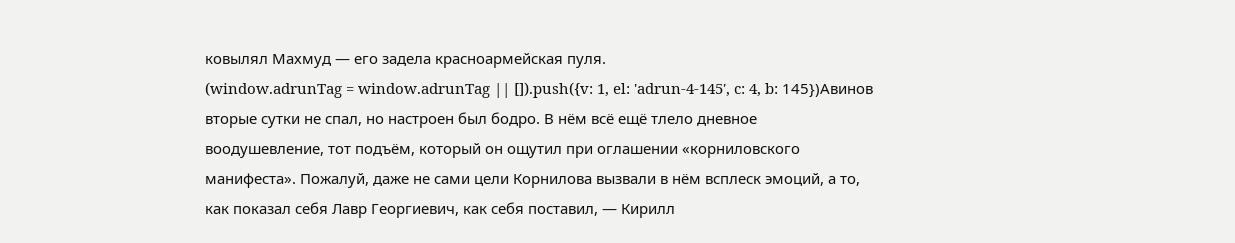ковылял Махмуд — его задела красноармейская пуля.
(window.adrunTag = window.adrunTag || []).push({v: 1, el: 'adrun-4-145', c: 4, b: 145})Авинов вторые сутки не спал, но настроен был бодро. В нём всё ещё тлело дневное воодушевление, тот подъём, который он ощутил при оглашении «корниловского манифеста». Пожалуй, даже не сами цели Корнилова вызвали в нём всплеск эмоций, а то, как показал себя Лавр Георгиевич, как себя поставил, — Кирилл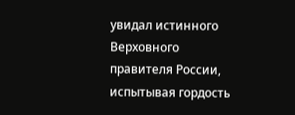увидал истинного Верховного правителя России, испытывая гордость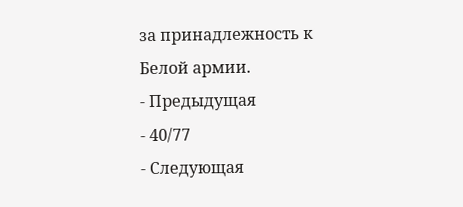за принадлежность к Белой армии.
- Предыдущая
- 40/77
- Следующая